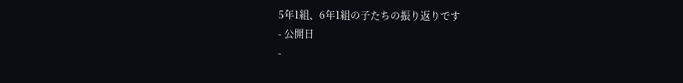5年1組、6年1組の子たちの振り返りです
- 公開日
-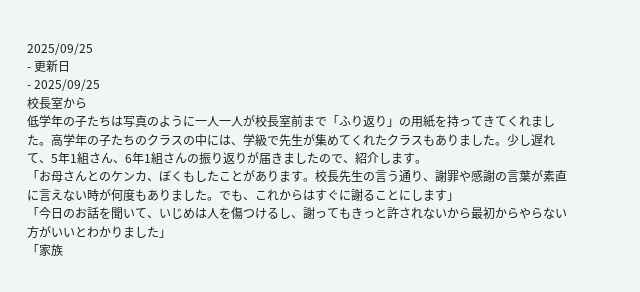2025/09/25
- 更新日
- 2025/09/25
校長室から
低学年の子たちは写真のように一人一人が校長室前まで「ふり返り」の用紙を持ってきてくれました。高学年の子たちのクラスの中には、学級で先生が集めてくれたクラスもありました。少し遅れて、5年1組さん、6年1組さんの振り返りが届きましたので、紹介します。
「お母さんとのケンカ、ぼくもしたことがあります。校長先生の言う通り、謝罪や感謝の言葉が素直に言えない時が何度もありました。でも、これからはすぐに謝ることにします」
「今日のお話を聞いて、いじめは人を傷つけるし、謝ってもきっと許されないから最初からやらない方がいいとわかりました」
「家族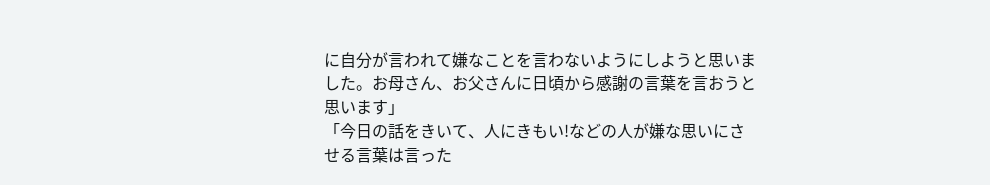に自分が言われて嫌なことを言わないようにしようと思いました。お母さん、お父さんに日頃から感謝の言葉を言おうと思います」
「今日の話をきいて、人にきもい!などの人が嫌な思いにさせる言葉は言った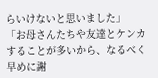らいけないと思いました」
「お母さんたちや友達とケンカすることが多いから、なるべく早めに謝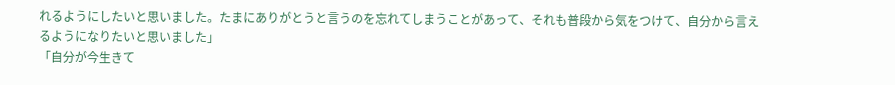れるようにしたいと思いました。たまにありがとうと言うのを忘れてしまうことがあって、それも普段から気をつけて、自分から言えるようになりたいと思いました」
「自分が今生きて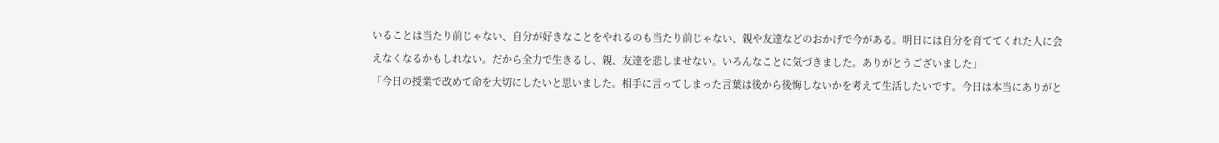いることは当たり前じゃない、自分が好きなことをやれるのも当たり前じゃない、親や友達などのおかげで今がある。明日には自分を育ててくれた人に会えなくなるかもしれない。だから全力で生きるし、親、友達を悲しませない。いろんなことに気づきました。ありがとうございました」
「今日の授業で改めて命を大切にしたいと思いました。相手に言ってしまった言葉は後から後悔しないかを考えて生活したいです。今日は本当にありがと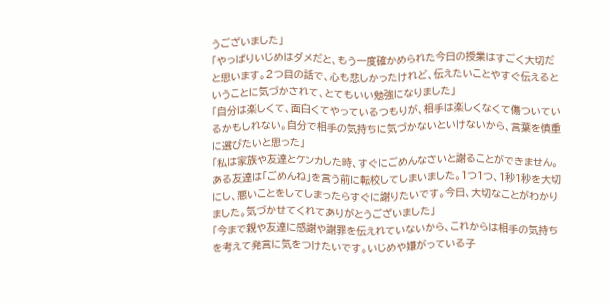うございました」
「やっぱりいじめはダメだと、もう一度確かめられた今日の授業はすごく大切だと思います。2つ目の話で、心も悲しかったけれど、伝えたいことやすぐ伝えるということに気づかされて、とてもいい勉強になりました」
「自分は楽しくて、面白くてやっているつもりが、相手は楽しくなくて傷ついているかもしれない。自分で相手の気持ちに気づかないといけないから、言葉を慎重に選びたいと思った」
「私は家族や友達とケンカした時、すぐにごめんなさいと謝ることができません。ある友達は「ごめんね」を言う前に転校してしまいました。1つ1つ、1秒1秒を大切にし、悪いことをしてしまったらすぐに謝りたいです。今日、大切なことがわかりました。気づかせてくれてありがとうございました」
「今まで親や友達に感謝や謝罪を伝えれていないから、これからは相手の気持ちを考えて発言に気をつけたいです。いじめや嫌がっている子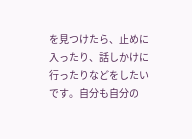を見つけたら、止めに入ったり、話しかけに行ったりなどをしたいです。自分も自分の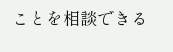ことを相談できる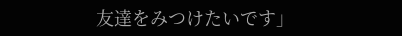友達をみつけたいです」